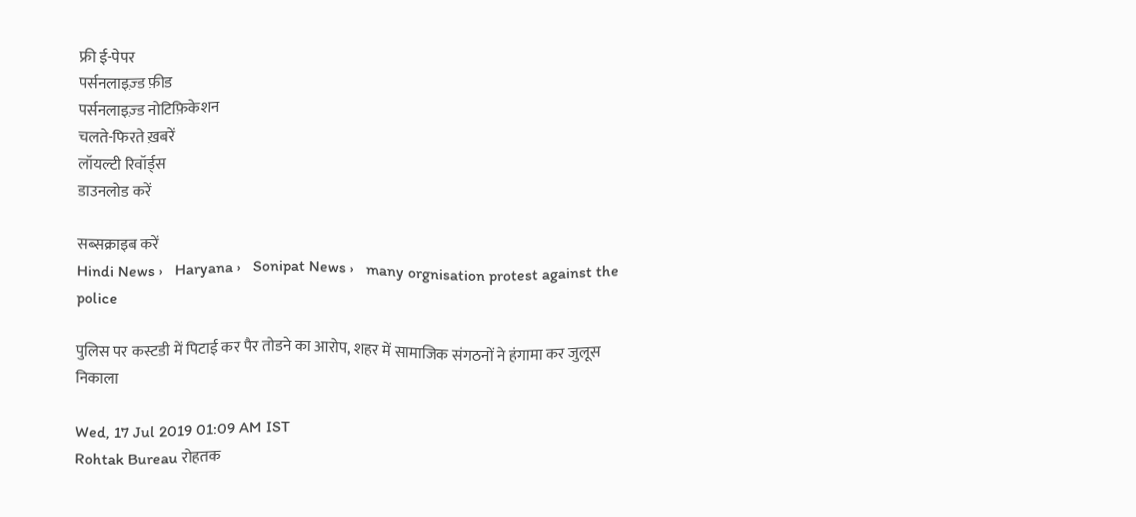फ्री ई-पेपर
पर्सनलाइज़्ड फ़ीड
पर्सनलाइज़्ड नोटिफ़िकेशन
चलते-फिरते ख़बरें
लॉयल्टी रिवॉर्ड्स
डाउनलोड करें

सब्सक्राइब करें
Hindi News ›   Haryana ›   Sonipat News ›   many orgnisation protest against the police

पुलिस पर कस्टडी में पिटाई कर पैर तोडने का आरोप, शहर में सामाजिक संगठनों ने हंगामा कर जुलूस निकाला

Wed, 17 Jul 2019 01:09 AM IST
Rohtak Bureau रोहतक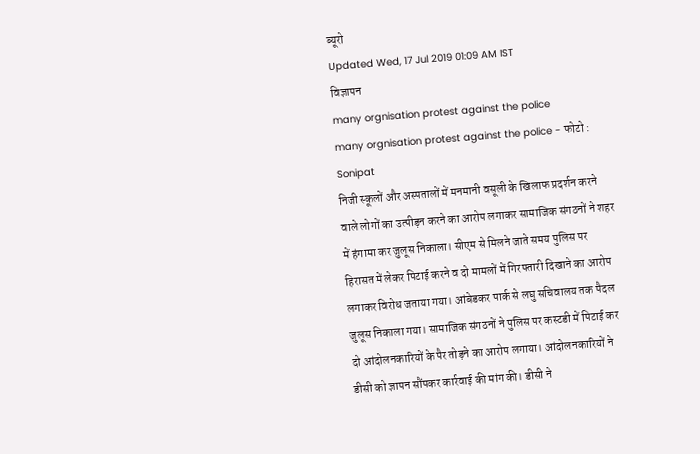ब्यूरो
Updated Wed, 17 Jul 2019 01:09 AM IST
विज्ञापन
many orgnisation protest against the police
many orgnisation protest against the police - फोटो : Sonipat
निजी स्कूलों और अस्पतालों में मनमानी वसूली के खिलाफ प्रदर्शन करने वाले लोगों का उत्पीड़न करने का आरोप लगाकर सामाजिक संगठनों ने शहर में हंगामा कर जुलूस निकाला। सीएम से मिलने जाते समय पुलिस पर हिरासत में लेकर पिटाई करने व दो मामलों में गिरफ्तारी दिखाने का आरोप लगाकर विरोध जताया गया। आंबेडकर पार्क से लघु सचिवालय तक पैदल जुलूस निकाला गया। सामाजिक संगठनों ने पुलिस पर कस्टडी में पिटाई कर दो आंदोलनकारियों के पैर तोड़ने का आरोप लगाया। आंदोलनकारियों ने डीसी को ज्ञापन सौंपकर कार्रवाई की मांग की। डीसी ने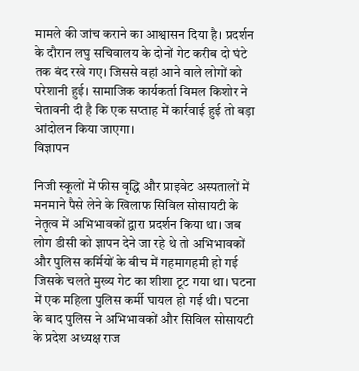मामले की जांच कराने का आश्वासन दिया है। प्रदर्शन के दौरान लघु सचिवालय के दोनों गेट करीब दो घंटे तक बंद रखे गए। जिससे वहां आने वाले लोगों को परेशानी हुई। सामाजिक कार्यकर्ता विमल किशोर ने चेतावनी दी है कि एक सप्ताह में कार्रवाई हुई तो बड़ा आंदोलन किया जाएगा।
विज्ञापन

निजी स्कूलों में फीस वृद्धि और प्राइवेट अस्पतालों में मनमाने पैसे लेने के खिलाफ सिविल सोसायटी के नेतृत्व में अभिभावकों द्वारा प्रदर्शन किया था। जब लोग डीसी को ज्ञापन देने जा रहे थे तो अभिभावकों और पुलिस कर्मियों के बीच में गहमागहमी हो गई जिसके चलते मुख्य गेट का शीशा टूट गया था। घटना में एक महिला पुलिस कर्मी घायल हो गई थी। घटना के बाद पुलिस ने अभिभावकों और सिविल सोसायटी के प्रदेश अध्यक्ष राज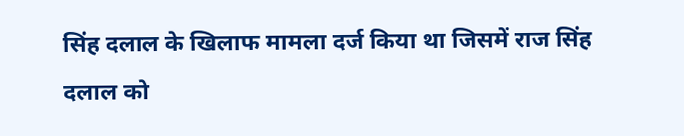सिंह दलाल के खिलाफ मामला दर्ज किया था जिसमें राज सिंह दलाल को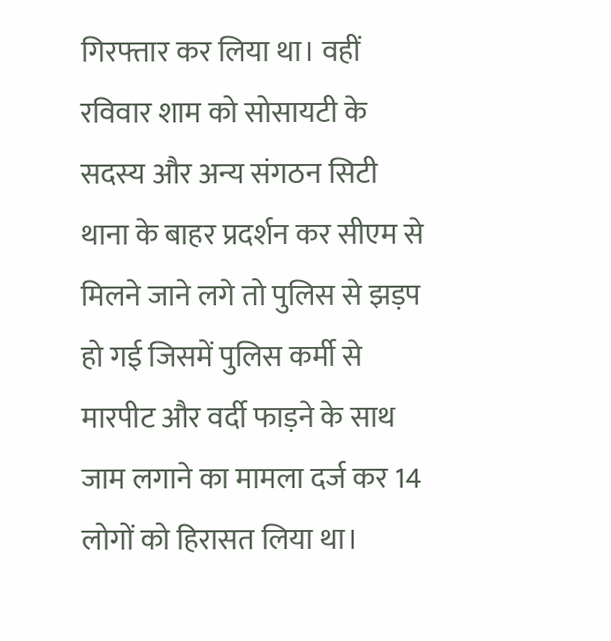गिरफ्तार कर लिया था। वहीं रविवार शाम को सोसायटी के सदस्य और अन्य संगठन सिटी थाना के बाहर प्रदर्शन कर सीएम से मिलने जाने लगे तो पुलिस से झड़प हो गई जिसमें पुलिस कर्मी से मारपीट और वर्दी फाड़ने के साथ जाम लगाने का मामला दर्ज कर 14 लोगों को हिरासत लिया था।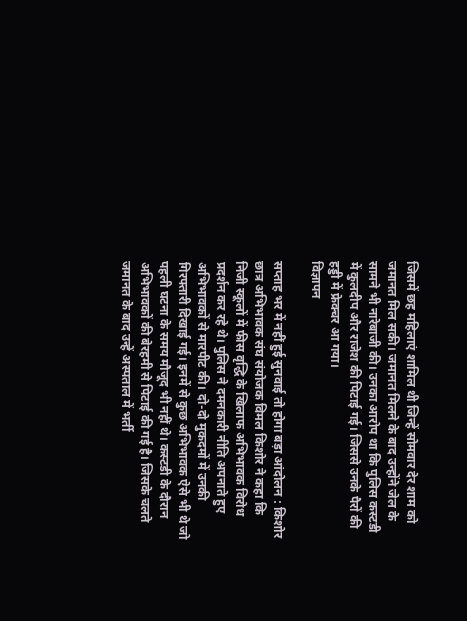जिसमें छह महिलाएं शामिल थी जिन्हें सोमवार देर शाम को जमानत मिल सकी। जमानत मिलने के बाद उन्होंने जेल के सामने भी नारेबाजी की। उनका आरोप था कि पुलिस कस्टडी में कुलदीप और राजेश की पिटाई गई। जिससे उनके पैरों की हड्डी में फ्रेक्चर आ गया।
विज्ञापन

सप्ताह भर में नहीं हुई सुनवाई तो होगा बड़ा आंदोलन : किशोर
छात्र अभिभावक संघ संयोजक विमल किशोर ने कहा कि निजी स्कूलों में फीस वृद्धि के खिलाफ अभिभावक विरोध प्रदर्शन कर रहे थे। पुलिस ने दमनकारी नीति अपनाते हुए अभिभावकों से मारपीट की। दो-दो मुकदमों में उनकी गिरफ्तारी दिखाई गई। इनमें से कुछ अभिभावक ऐसे भी थे जो पहली घटना के समय मौजूद भी नहीं थे। कस्टडी के दौरान अभिभावकों की बेरहमी से पिटाई की गई है। जिसके चलते जमानत के बाद उन्हें अस्पताल में भर्ती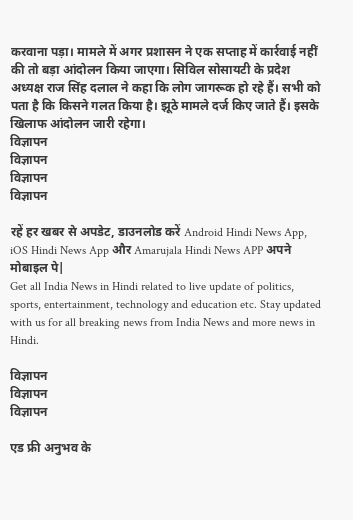करवाना पड़ा। मामले में अगर प्रशासन ने एक सप्ताह में कार्रवाई नहीं की तो बड़ा आंदोलन किया जाएगा। सिविल सोसायटी के प्रदेश अध्यक्ष राज सिंह दलाल ने कहा कि लोग जागरूक हो रहे हैं। सभी को पता है कि किसने गलत किया है। झूठे मामले दर्ज किए जाते हैं। इसके खिलाफ आंदोलन जारी रहेगा।
विज्ञापन
विज्ञापन
विज्ञापन
विज्ञापन

रहें हर खबर से अपडेट, डाउनलोड करें Android Hindi News App, iOS Hindi News App और Amarujala Hindi News APP अपने मोबाइल पे|
Get all India News in Hindi related to live update of politics, sports, entertainment, technology and education etc. Stay updated with us for all breaking news from India News and more news in Hindi.

विज्ञापन
विज्ञापन
विज्ञापन

एड फ्री अनुभव के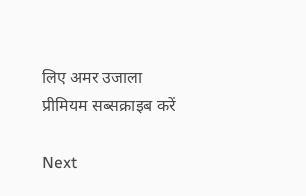लिए अमर उजाला प्रीमियम सब्सक्राइब करें

Next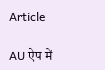Article

AU ऐप में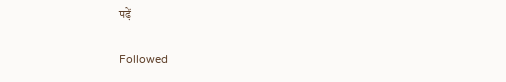पढ़ें

Followed